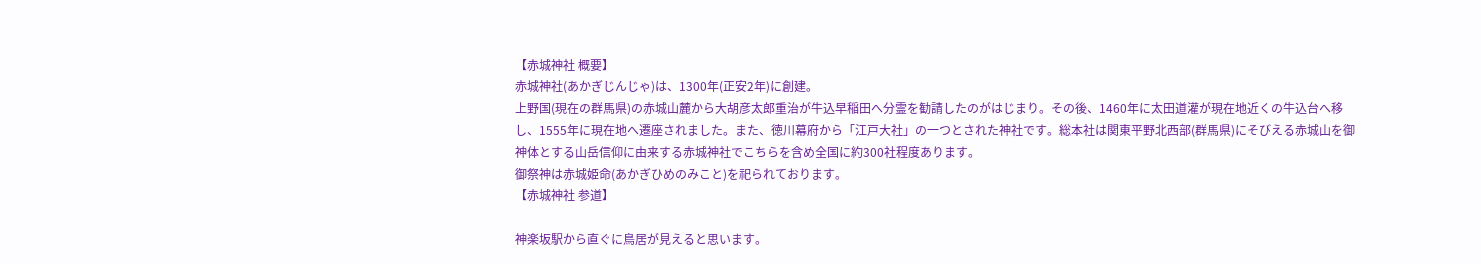【赤城神社 概要】
赤城神社(あかぎじんじゃ)は、1300年(正安2年)に創建。
上野国(現在の群馬県)の赤城山麓から大胡彦太郎重治が牛込早稲田へ分霊を勧請したのがはじまり。その後、1460年に太田道灌が現在地近くの牛込台へ移し、1555年に現在地へ遷座されました。また、徳川幕府から「江戸大社」の一つとされた神社です。総本社は関東平野北西部(群馬県)にそびえる赤城山を御神体とする山岳信仰に由来する赤城神社でこちらを含め全国に約300社程度あります。
御祭神は赤城姫命(あかぎひめのみこと)を祀られております。
【赤城神社 参道】

神楽坂駅から直ぐに鳥居が見えると思います。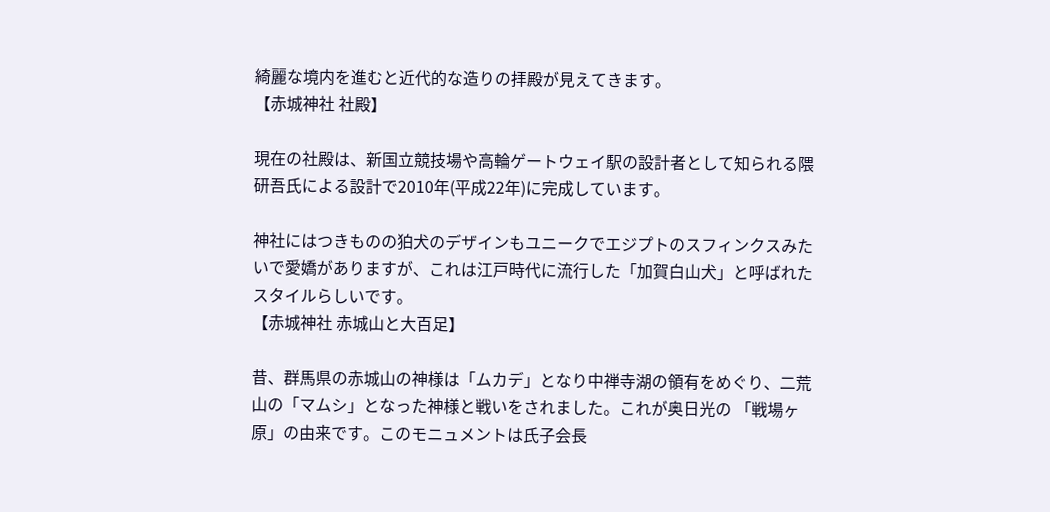綺麗な境内を進むと近代的な造りの拝殿が見えてきます。
【赤城神社 社殿】

現在の社殿は、新国立競技場や高輪ゲートウェイ駅の設計者として知られる隈研吾氏による設計で2010年(平成22年)に完成しています。

神社にはつきものの狛犬のデザインもユニークでエジプトのスフィンクスみたいで愛嬌がありますが、これは江戸時代に流行した「加賀白山犬」と呼ばれたスタイルらしいです。
【赤城神社 赤城山と大百足】

昔、群馬県の赤城山の神様は「ムカデ」となり中禅寺湖の領有をめぐり、二荒山の「マムシ」となった神様と戦いをされました。これが奥日光の 「戦場ヶ原」の由来です。このモニュメントは氏子会長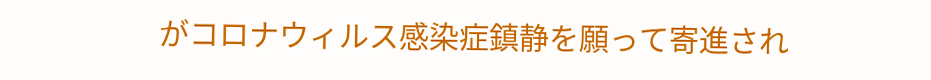がコロナウィルス感染症鎮静を願って寄進され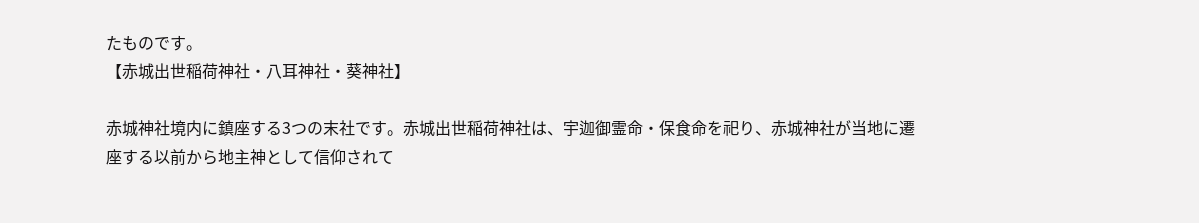たものです。
【赤城出世稲荷神社・八耳神社・葵神社】

赤城神社境内に鎮座する3つの末社です。赤城出世稲荷神社は、宇迦御霊命・保食命を祀り、赤城神社が当地に遷座する以前から地主神として信仰されて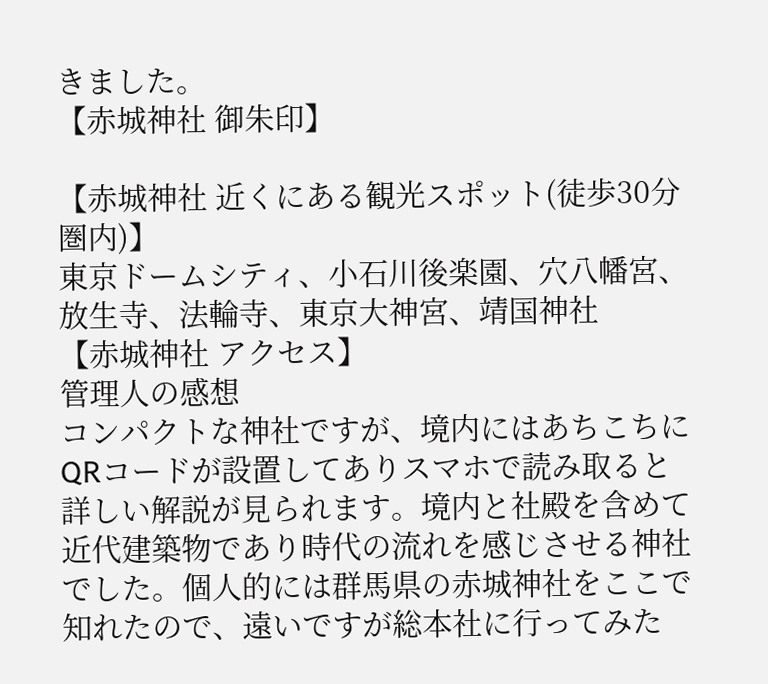きました。
【赤城神社 御朱印】

【赤城神社 近くにある観光スポット(徒歩30分圏内)】
東京ドームシティ、小石川後楽園、穴八幡宮、放生寺、法輪寺、東京大神宮、靖国神社
【赤城神社 アクセス】
管理人の感想
コンパクトな神社ですが、境内にはあちこちにQRコードが設置してありスマホで読み取ると詳しい解説が見られます。境内と社殿を含めて近代建築物であり時代の流れを感じさせる神社でした。個人的には群馬県の赤城神社をここで知れたので、遠いですが総本社に行ってみた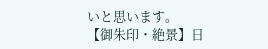いと思います。
【御朱印・絶景】日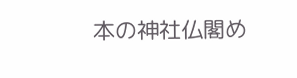本の神社仏閣め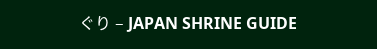ぐり – JAPAN SHRINE GUIDE